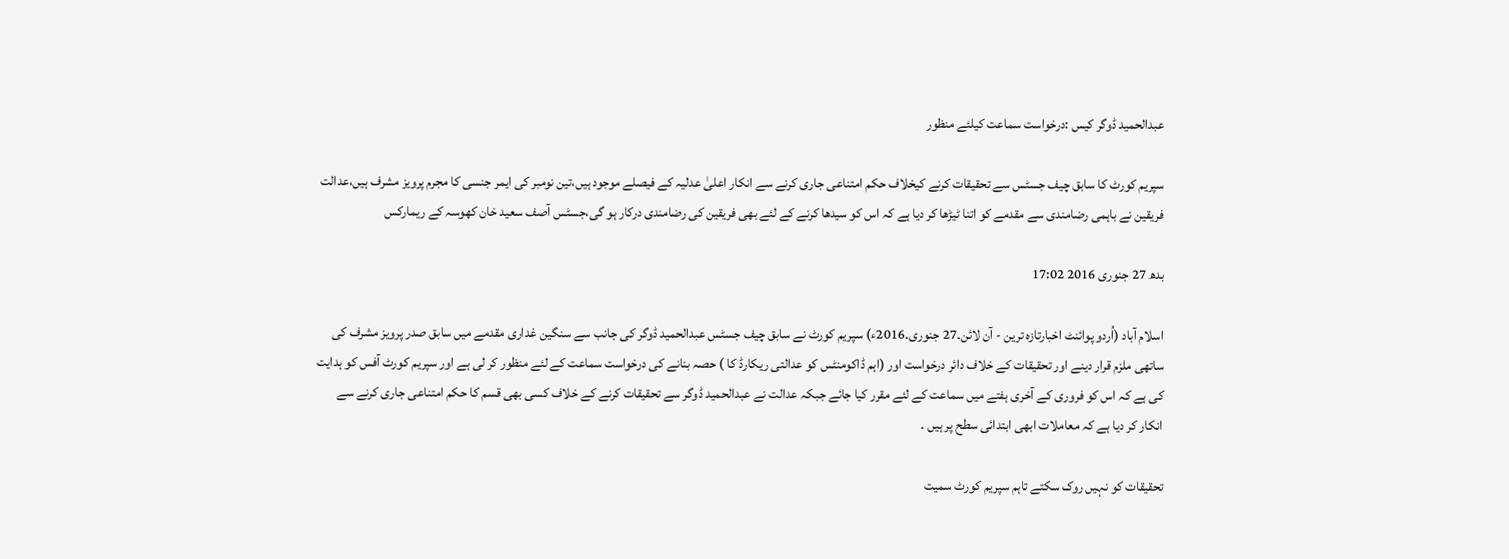عبدالحمید ڈوگر کیس :درخواست سماعت کیلئے منظور

سپریم کورٹ کا سابق چیف جسٹس سے تحقیقات کرنے کیخلاف حکم امتناعی جاری کرنے سے انکار اعلیٰ عدلیہ کے فیصلے موجود ہیں،تین نومبر کی ایمر جنسی کا مجرم پرویز مشرف ہیں،عدالت فریقین نے باہمی رضامندی سے مقدمے کو اتنا ٹیڑھا کر دیا ہے کہ اس کو سیدھا کرنے کے لئے بھی فریقین کی رضامندی درکار ہو گی،جسٹس آصف سعید خان کھوسہ کے ریمارکس

بدھ 27 جنوری 2016 17:02

اسلام آباد (اُردو پوائنٹ اخبارتازہ ترین - آن لائن۔27 جنوری۔2016ء) سپریم کورٹ نے سابق چیف جسٹس عبدالحمید ڈوگر کی جانب سے سنگین غداری مقدمے میں سابق صدر پرویز مشرف کی ساتھی ملزم قرار دینے اور تحقیقات کے خلاف دائر درخواست اور (اہم ڈاکومنٹس کو عدالتی ریکارڈ کا ) حصہ بنانے کی درخواست سماعت کے لئے منظور کر لی ہے اور سپریم کورٹ آفس کو ہدایت کی ہے کہ اس کو فروری کے آخری ہفتے میں سماعت کے لئے مقرر کیا جائے جبکہ عدالت نے عبدالحمید ڈوگر سے تحقیقات کرنے کے خلاف کسی بھی قسم کا حکم امتناعی جاری کرنے سے انکار کر دیا ہے کہ معاملات ابھی ابتدائی سطح پر ہیں ۔

تحقیقات کو نہیں روک سکتے تاہم سپریم کورٹ سمیت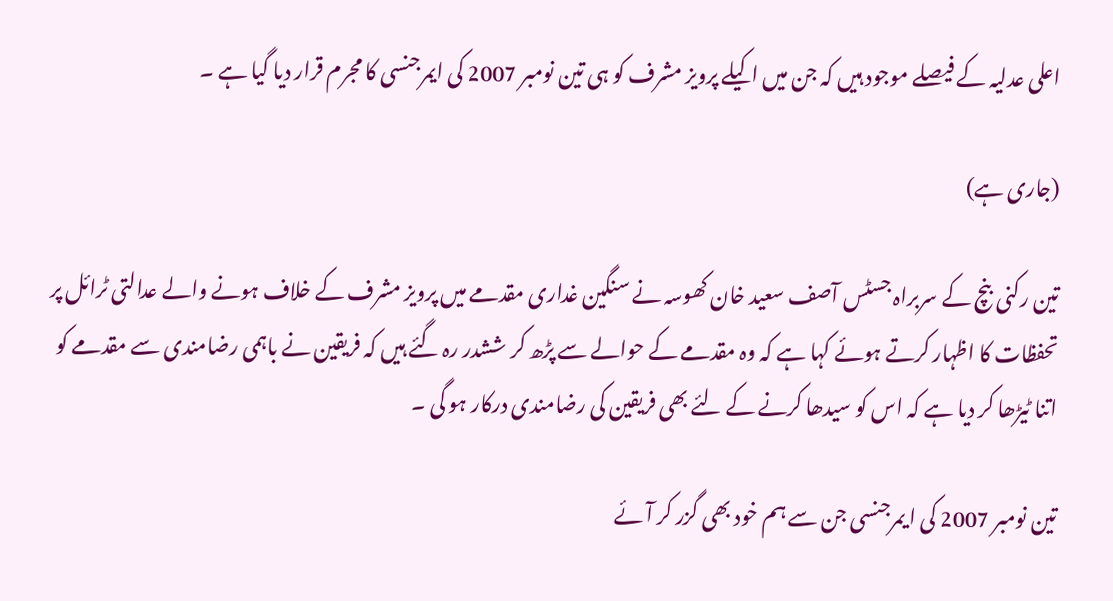اعلی عدلیہ کے فیصلے موجود ہیں کہ جن میں اکیلے پرویز مشرف کو ہی تین نومبر 2007 کی ایمرجنسی کا مجرم قرار دیا گیا ہے ۔

(جاری ہے)

تین رکنی بنچ کے سربراہ جسٹس آصف سعید خان کھوسہ نے سنگین غداری مقدمے میں پرویز مشرف کے خلاف ہونے والے عدالتی ٹرائل پر تحفظات کا اظہار کرتے ہوئے کہا ہے کہ وہ مقدمے کے حوالے سے پڑھ کر ششدر رہ گئے ہیں کہ فریقین نے باہمی رضامندی سے مقدمے کو اتنا ٹیڑھا کر دیا ہے کہ اس کو سیدھا کرنے کے لئے بھی فریقین کی رضامندی درکار ہو گی ۔

تین نومبر 2007 کی ا یمرجنسی جن سے ہم خود بھی گزر کر آئے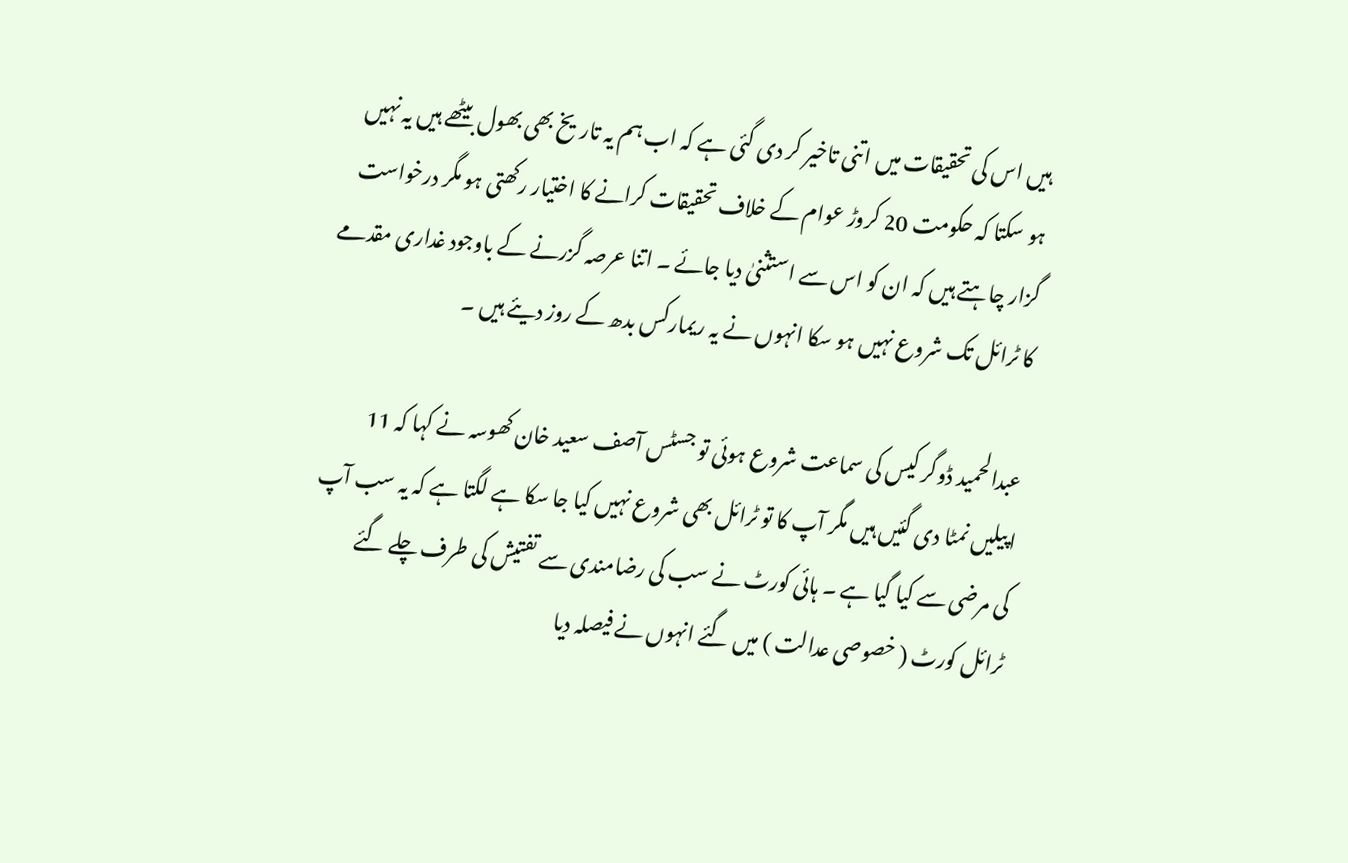ہیں اس کی تحقیقات میں اتنی تاخیر کر دی گئی ہے کہ اب ہم یہ تاریخ بھی بھول بیٹھے ہیں یہ نہیں ہو سکتا کہ حکومت 20 کروڑ عوام کے خلاف تحقیقات کرانے کا اختیار رکھتی ہو مگر درخواست گزار چاہتے ہیں کہ ان کو اس سے استثنیٰ دیا جائے ۔ اتنا عرصہ گزرنے کے باوجود غداری مقدمے کا ٹرائل تک شروع نہیں ہو سکا انہوں نے یہ ریمارکس بدھ کے روز دیئے ہیں ۔

عبدالحمید ڈوگر کیس کی سماعت شروع ہوئی تو جسٹس آصف سعید خان کھوسہ نے کہا کہ 11 اپیلیں نمٹا دی گئیں ہیں مگر آپ کا تو ٹرائل بھی شروع نہیں کیا جا سکا ہے لگتا ہے کہ یہ سب آپ کی مرضی سے کیا گیا ہے ۔ ہائی کورٹ نے سب کی رضامندی سے تفتیش کی طرف چلے گئے ٹرائل کورٹ ( خصوصی عدالت ) میں گئے انہوں نے فیصلہ دیا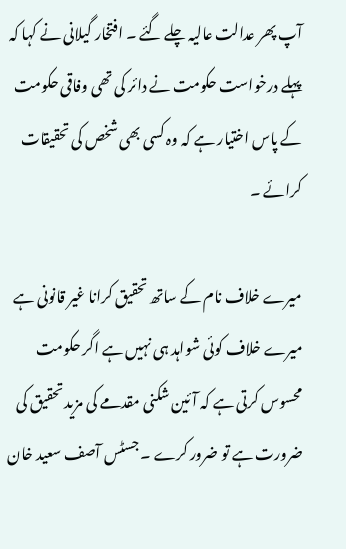آپ پھر عدالت عالیہ چلے گئے ۔ افتخار گیلانی نے کہا کہ پہلے درخواست حکومت نے دائر کی تھی وفاقی حکومت کے پاس اختیار ہے کہ وہ کسی بھی شخص کی تحقیقات کرائے ۔

میرے خلاف نام کے ساتھ تحقیق کرانا غیر قانونی ہے میرے خلاف کوئی شواہد ہی نہیں ہے اگر حکومت محسوس کرتی ہے کہ آئین شکنی مقدمے کی مزید تحقیق کی ضرورت ہے تو ضرور کرے ۔ جسٹس آصف سعید خان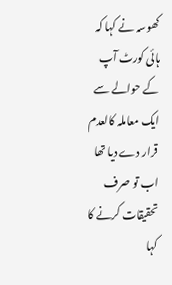کھوسہ نے کہا کہ ہائی کورٹ آپ کے حوالے سے ایک معاملہ کالعدم قرار دے دیا تھا اب تو صرف تحقیقات کرنے کا کہا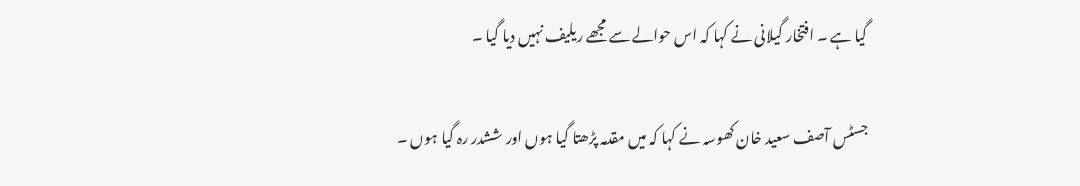گیا ہے ۔ افتخار گیلانی نے کہا کہ اس حوالے سے مجھے ریلیف نہیں دیا گیا ۔

جسٹس آصف سعید خان کھوسہ نے کہا کہ میں مقدمہ پڑھتا گیا ہوں اور ششدر رہ گیا ہوں ۔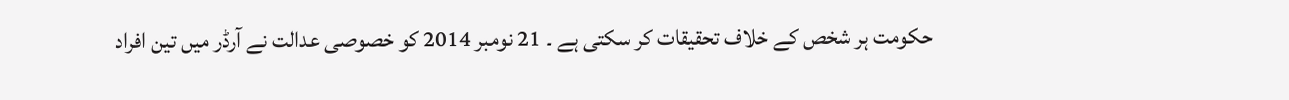حکومت ہر شخص کے خلاف تحقیقات کر سکتی ہے ۔ 21 نومبر 2014 کو خصوصی عدالت نے آرڈر میں تین افراد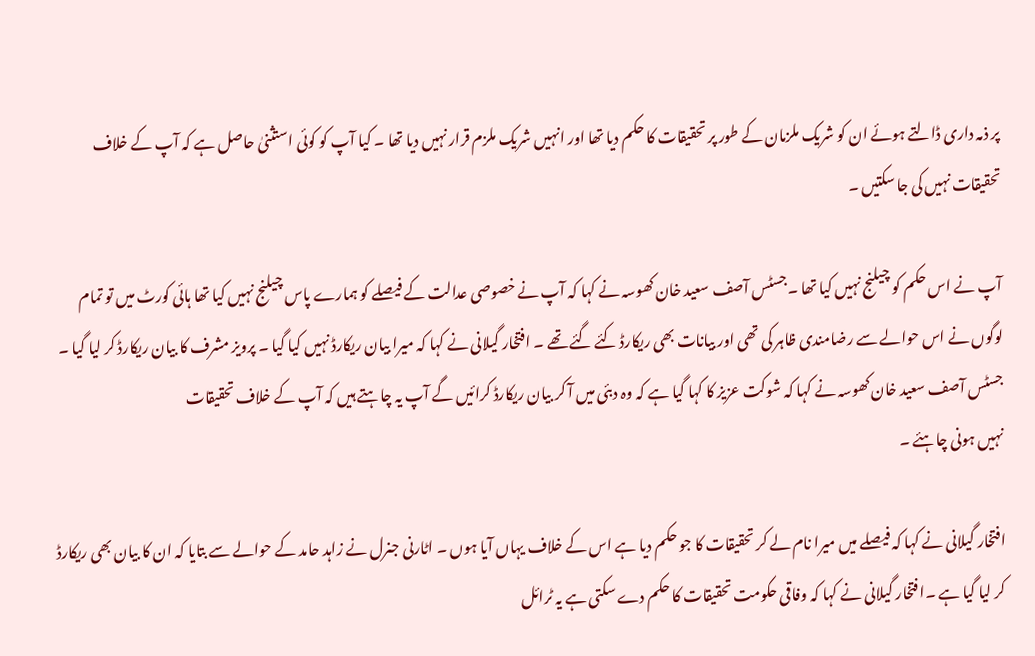پر ذمہ داری ڈالتے ہوئے ان کو شریک ملزمان کے طور پر تحقیقات کا حکم دیا تھا اور انہیں شریک ملزم قرار نہیں دیا تھا ۔ کیا آپ کو کوئی استثنیٰ حاصل ہے کہ آپ کے خلاف تحقیقات نہیں کی جا سکتیں ۔

آپ نے اس حکم کو چیلنج نہیں کیا تھا ۔جسٹس آصف سعید خان کھوسہ نے کہا کہ آپ نے خصوصی عدالت کے فیصلے کو ہمارے پاس چیلنج نہیں کیا تھا ہائی کورٹ میں تو تمام لوگوں نے اس حوالے سے رضامندی ظاہر کی تھی اور بیانات بھی ریکارڈ کئے گئے تھے ۔ افتخار گیلانی نے کہا کہ میرا بیان ریکارڈ نہیں کیا گیا ۔ پرویز مشرف کا بیان ریکارڈ کر لیا گیا ۔ جسٹس آصف سعید خان کھوسہ نے کہا کہ شوکت عزیز کا کہا گیا ہے کہ وہ دبئی میں آ کر بیان ریکارڈ کرائیں گے آپ یہ چاہتے ہیں کہ آپ کے خلاف تحقیقات
نہیں ہونی چاہئے ۔

افتخار گیلانی نے کہا کہ فیصلے میں میرا نام لے کر تحقیقات کا جو حکم دیا ہے اس کے خلاف یہاں آیا ہوں ۔ اٹارنی جنرل نے زاہد حامد کے حوالے سے بتایا کہ ان کا بیان بھی ریکارڈ کر لیا گیا ہے ۔ا فتخار گیلانی نے کہا کہ وفاقی حکومت تحقیقات کا حکم دے سکتی ہے یہ ٹرائل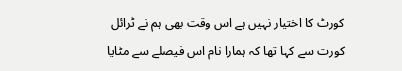کورٹ کا اختیار نہیں ہے اس وقت بھی ہم نے ٹرائل کورت سے کہا تھا کہ ہمارا نام اس فیصلے سے مٹایا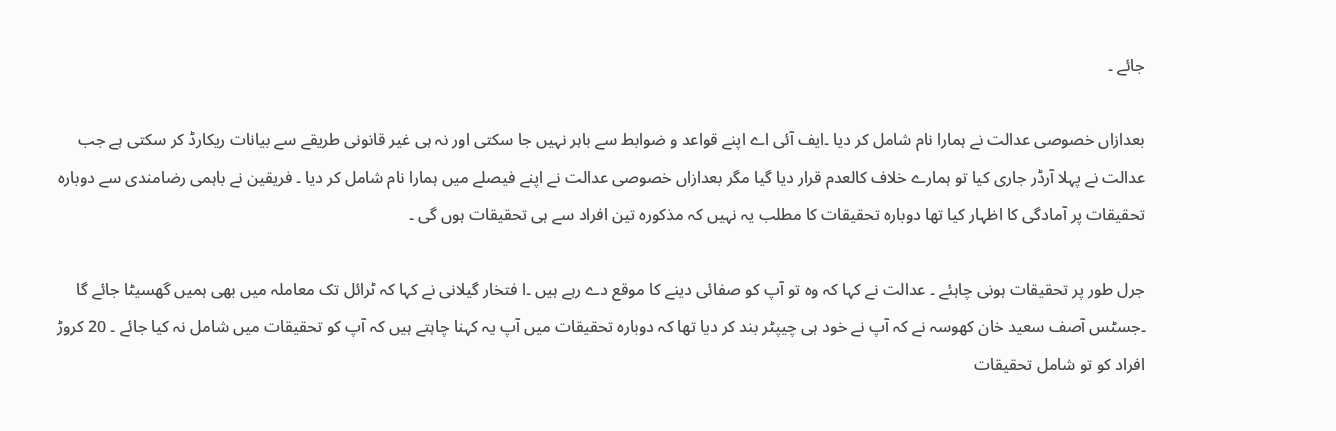جائے ۔

بعدازاں خصوصی عدالت نے ہمارا نام شامل کر دیا ۔ایف آئی اے اپنے قواعد و ضوابط سے باہر نہیں جا سکتی اور نہ ہی غیر قانونی طریقے سے بیانات ریکارڈ کر سکتی ہے جب عدالت نے پہلا آرڈر جاری کیا تو ہمارے خلاف کالعدم قرار دیا گیا مگر بعدازاں خصوصی عدالت نے اپنے فیصلے میں ہمارا نام شامل کر دیا ۔ فریقین نے باہمی رضامندی سے دوبارہ تحقیقات پر آمادگی کا اظہار کیا تھا دوبارہ تحقیقات کا مطلب یہ نہیں کہ مذکورہ تین افراد سے ہی تحقیقات ہوں گی ۔

جرل طور پر تحقیقات ہونی چاہئے ۔ عدالت نے کہا کہ وہ تو آپ کو صفائی دینے کا موقع دے رہے ہیں ۔ا فتخار گیلانی نے کہا کہ ٹرائل تک معاملہ میں بھی ہمیں گھسیٹا جائے گا ۔جسٹس آصف سعید خان کھوسہ نے کہ آپ نے خود ہی چیپٹر بند کر دیا تھا کہ دوبارہ تحقیقات میں آپ یہ کہنا چاہتے ہیں کہ آپ کو تحقیقات میں شامل نہ کیا جائے ۔ 20 کروڑ افراد کو تو شامل تحقیقات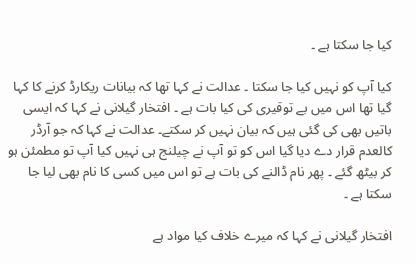کیا جا سکتا ہے ۔

کیا آپ کو نہیں کیا جا سکتا ۔ عدالت نے کہا تھا کہ بیانات ریکارڈ کرنے کا کہا گیا تھا اس میں بے توقیری کی کیا بات ہے ۔ افتخار گیلانی نے کہا کہ ایسی باتیں بھی کی گئی ہیں کہ بیان نہیں کر سکتے۔ عدالت نے کہا کہ جو آرڈر کالعدم قرار دے دیا گیا اس کو تو آپ نے چیلنج ہی نہیں کیا آپ تو مطمئن ہو کر بیٹھ گئے ۔ پھر نام ڈالنے کی بات ہے تو اس میں کسی کا نام بھی لیا جا سکتا ہے ۔

افتخار گیلانی نے کہا کہ میرے خلاف کیا مواد ہے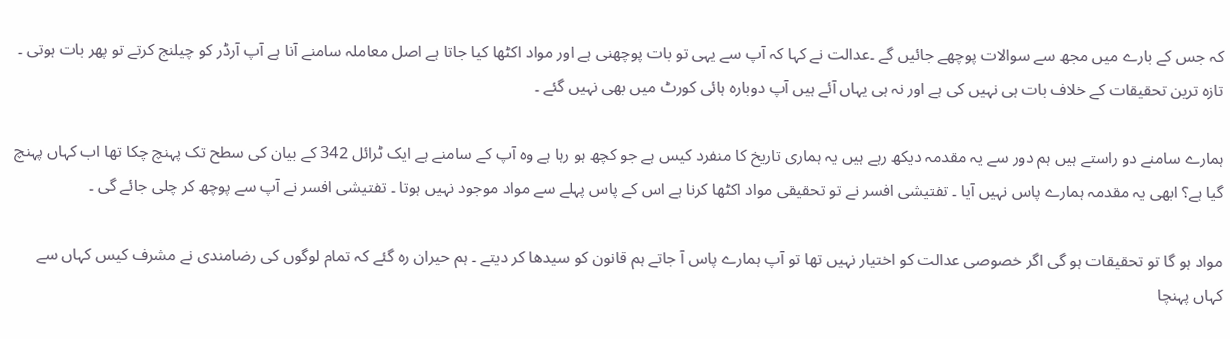کہ جس کے بارے میں مجھ سے سوالات پوچھے جائیں گے ۔عدالت نے کہا کہ آپ سے یہی تو بات پوچھنی ہے اور مواد اکٹھا کیا جاتا ہے اصل معاملہ سامنے آنا ہے آپ آرڈر کو چیلنج کرتے تو پھر بات ہوتی ۔ تازہ ترین تحقیقات کے خلاف بات ہی نہیں کی ہے اور نہ ہی یہاں آئے ہیں آپ دوبارہ ہائی کورٹ میں بھی نہیں گئے ۔

ہمارے سامنے دو راستے ہیں ہم دور سے یہ مقدمہ دیکھ رہے ہیں یہ ہماری تاریخ کا منفرد کیس ہے جو کچھ ہو رہا ہے وہ آپ کے سامنے ہے ایک ٹرائل 342 کے بیان کی سطح تک پہنچ چکا تھا اب کہاں پہنچ گیا ہے؟ ابھی یہ مقدمہ ہمارے پاس نہیں آیا ۔ تفتیشی افسر نے تو تحقیقی مواد اکٹھا کرنا ہے اس کے پاس پہلے سے مواد موجود نہیں ہوتا ۔ تفتیشی افسر نے آپ سے پوچھ کر چلی جائے گی ۔

مواد ہو گا تو تحقیقات ہو گی اگر خصوصی عدالت کو اختیار نہیں تھا تو آپ ہمارے پاس آ جاتے ہم قانون کو سیدھا کر دیتے ۔ ہم حیران رہ گئے کہ تمام لوگوں کی رضامندی نے مشرف کیس کہاں سے کہاں پہنچا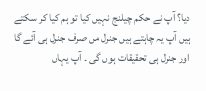دیا؟ آپ نے حکم چیلنج نہیں کیا تو ہم کیا کر سکتے ہیں آپ یہ چاہتے ہیں جنرل مں صرف جنرل ہی آئے گا اور جنرل ہی تحقیقات ہوں گی ۔ آپ یہاں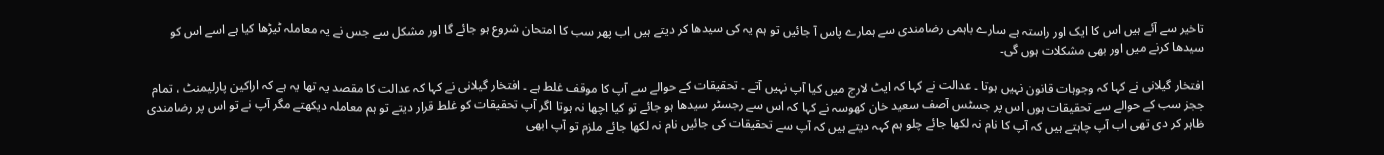تاخیر سے آئے ہیں اس کا ایک اور راستہ ہے سارے باہمی رضامندی سے ہمارے پاس آ جائیں تو ہم یہ کی سیدھا کر دیتے ہیں اب پھر سب کا امتحان شروع ہو جائے گا اور مشکل سے جس نے یہ معاملہ ٹیڑھا کیا ہے اسے اس کو سیدھا کرنے میں اور بھی مشکلات ہوں گی۔

افتخار گیلانی نے کہا کہ وجوہات قانون نہیں ہوتا ۔ عدالت نے کہا کہ ایٹ لارج میں کیا آپ نہیں آتے ۔ تحقیقات کے حوالے سے آپ کا موقف غلط ہے ۔ افتخار گیلانی نے کہا کہ عدالت کا مقصد یہ تھا یہ ہے کہ اراکین پارلیمنٹ ، تمام ججز سب کے حوالے سے تحقیقات ہوں اس پر جسٹس آصف سعید خان کھوسہ نے کہا کہ اس سے رجسٹر سیدھا ہو جائے تو کیا اچھا نہ ہوتا اگر آپ تحقیقات کو غلط قرار دیتے تو ہم معاملہ دیکھتے مگر آپ نے تو اس پر رضامندی ظاہر کر دی تھی اب آپ چاہتے ہیں کہ آپ کا نام نہ لکھا جائے چلو ہم کہہ دیتے ہیں کہ آپ سے تحقیقات کی جائیں نام نہ لکھا جائے ملزم تو آپ ابھی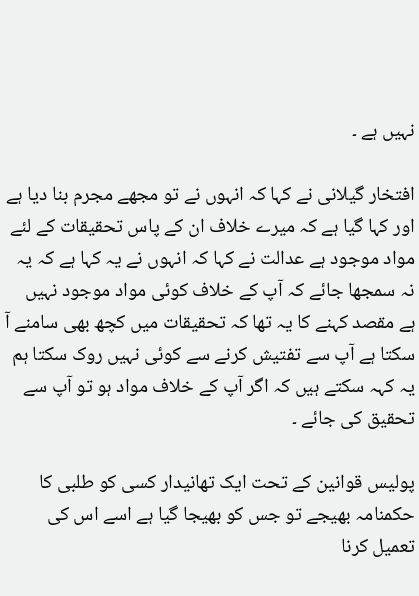نہیں ہے ۔

افتخار گیلانی نے کہا کہ انہوں نے تو مجھے مجرم بنا دیا ہے اور کہا گیا ہے کہ میرے خلاف ان کے پاس تحقیقات کے لئے مواد موجود ہے عدالت نے کہا کہ انہوں نے یہ کہا ہے کہ یہ نہ سمجھا جائے کہ آپ کے خلاف کوئی مواد موجود نہیں
ہے مقصد کہنے کا یہ تھا کہ تحقیقات میں کچھ بھی سامنے آ سکتا ہے آپ سے تفتیش کرنے سے کوئی نہیں روک سکتا ہم یہ کہہ سکتے ہیں کہ اگر آپ کے خلاف مواد ہو تو آپ سے تحقیق کی جائے ۔

پولیس قوانین کے تحت ایک تھانیدار کسی کو طلبی کا حکمنامہ بھیجے تو جس کو بھیجا گیا ہے اسے اس کی تعمیل کرنا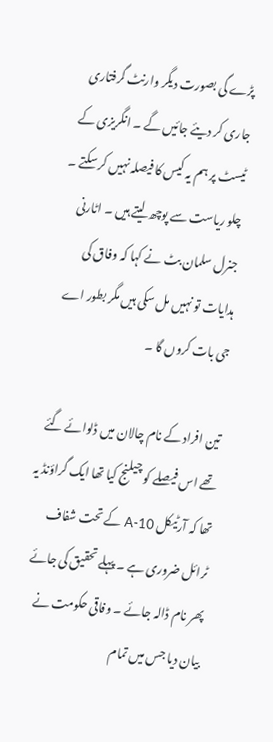پڑے گی بصورت دیگر وارنٹ گرفتاری جاری کر دیئے جائیں گے ۔ انگریزی کے ٹیسٹ پر ہم یہ کیس کا فیصلہ نہیں کر سکتے ۔ چلو ریاست سے پوچھ لیتے ہیں ۔ اٹارنی جنرل سلمان بٹ نے کہا کہ وفاق کی ہدایات تو نہیں مل سکی ہیں مگر بطور اے جی بات کروں گا ۔

تین افراد کے نام چالان میں ڈلوائے گئے تھے اس فیصلے کو چیلنج کیا تھا ایک گراؤنڈ یہ تھا کہ آرٹیکل 10-A کے تحت شفاف ٹرائل ضروری ہے ۔ پہلے تحقیق کی جائے پھر نام ڈالہ جائے ۔ وفاقی حکومت نے بیان دیا جس میں تمام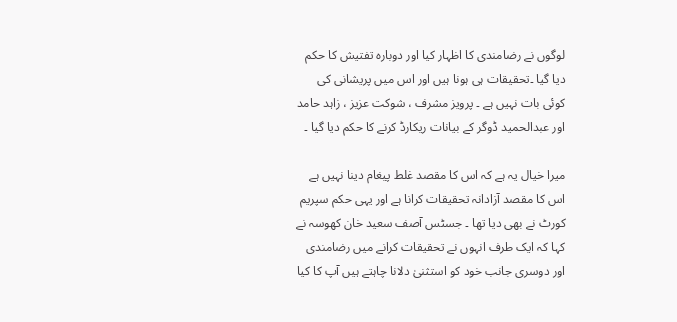لوگوں نے رضامندی کا اظہار کیا اور دوبارہ تفتیش کا حکم دیا گیا ۔تحقیقات ہی ہونا ہیں اور اس میں پریشانی کی کوئی بات نہیں ہے ۔ پرویز مشرف ، شوکت عزیز ، زاہد حامد اور عبدالحمید ڈوگر کے بیانات ریکارڈ کرنے کا حکم دیا گیا ۔

میرا خیال یہ ہے کہ اس کا مقصد غلط پیغام دینا نہیں ہے اس کا مقصد آزادانہ تحقیقات کرانا ہے اور یہی حکم سپریم کورٹ نے بھی دیا تھا ۔ جسٹس آصف سعید خان کھوسہ نے کہا کہ ایک طرف انہوں نے تحقیقات کرانے میں رضامندی اور دوسری جانب خود کو استثنیٰ دلانا چاہتے ہیں آپ کا کیا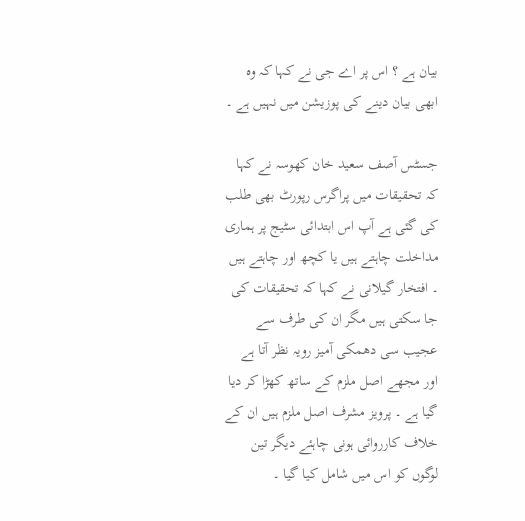بیان ہے ؟ اس پر اے جی نے کہا کہ وہ ابھی بیان دینے کی پوزیشن میں نہیں ہے ۔

جسٹس آصف سعید خان کھوسہ نے کہا کہ تحقیقات میں پراگرس رپورٹ بھی طلب کی گئی ہے آپ اس ابتدائی سٹیج پر ہماری مداخلت چاہتے ہیں یا کچھ اور چاہتے ہیں ۔ افتخار گیلانی نے کہا کہ تحقیقات کی جا سکتی ہیں مگر ان کی طرف سے عجیب سی دھمکی آمیز رویہ نظر آتا ہے اور مجھے اصل ملزم کے ساتھ کھڑا کر دیا گیا ہے ۔ پرویز مشرف اصل ملزم ہیں ان کے خلاف کارروائی ہونی چاہئے دیگر تین لوگوں کو اس میں شامل کیا گیا ۔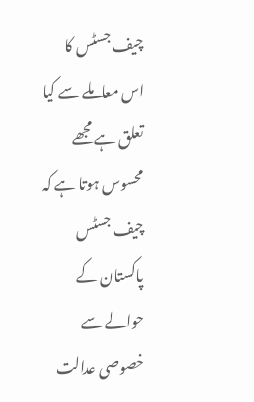چیف جسٹس کا اس معاملے سے کیا تعلق ہے مجھے محسوس ہوتا ہے کہ چیف جسٹس پاکستان کے حوالے سے خصوصی عدالت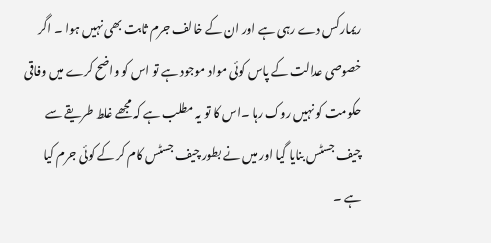ریمارکس دے رہی ہے اور ان کے خالف جرم ثابت بھی نہیں ہوا ۔ اگر خصوصی عدالت کے پاس کوئی مواد موجود ہے تو اس کو واضح کرے میں وفاقی حکومت کو نہیں روک رہا ۔اس کا تو یہ مطلب ہے کہ مجھے غلط طریقے سے چیف جسٹس بنایا گیا اور میں نے بطور چیف جسٹس کام کر کے کوئی جرم کیا ہے ۔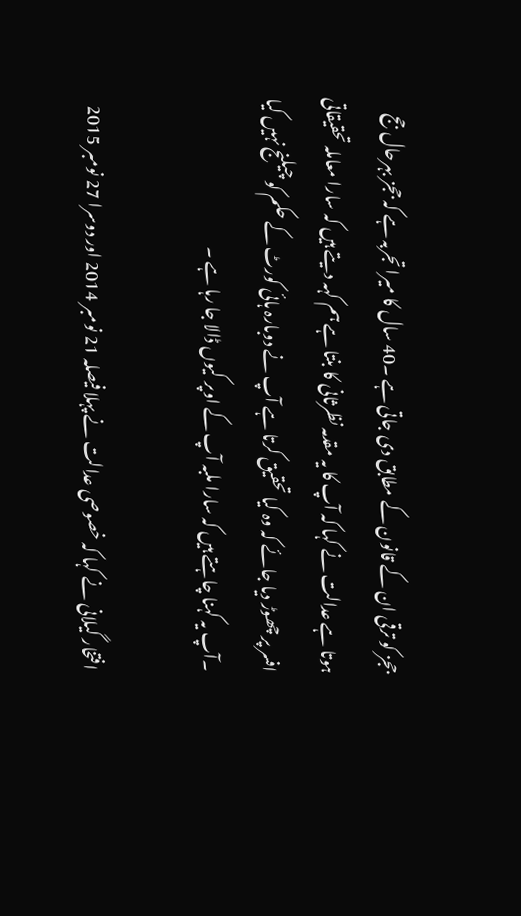ججز کو ترقی ان کے قانون کے مطابق دی جاتی ہے ۔40 سال کا میرا تجربہ ہے کہ ججز بہرحال جج ہوتا ہے عدالت نے کہا کہ آپ کا یہ مقدمہ نظرثانی کا بنتا ہے ہم کہہ دیتے ہیں کہ سارا معاملہ تحقیقاتی افسر پر چھوڑ دیا جائے کہ وہ کیا تحقیق کرتا ہے آپ نے دوبارہ ہائی کورٹ کے حکم کو چیلنج نہیں کیا ۔آپ یہ کہنا چاہتے ہیں کہ سارا ملبہ آپ کے اوپر کیوں ڈالا جا رہا ہے ۔

افتخار گیلانی نے کہا کہ خصوصی عدالت نے پہلا فیصلہ 21 نومبر 2014 اور دوسرا 27 نومبر 2015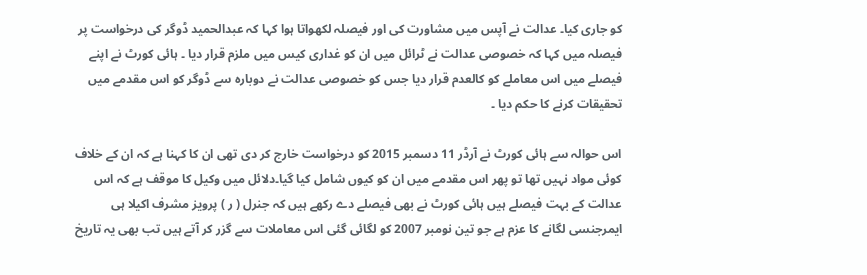کو جاری کیا۔ عدالت نے آپس میں مشاورت کی اور فیصلہ لکھواتا ہوا کہا کہ عبدالحمید ڈوگر کی درخواست پر فیصلہ میں کہا کہ خصوصی عدالت نے ٹرائل میں ان کو غداری کیس میں ملزم قرار دیا ۔ ہائی کورٹ نے اپنے فیصلے میں اس معاملے کو کالعدم قرار دیا جس کو خصوصی عدالت نے دوبارہ سے ڈوگر کو اس مقدمے میں تحقیقات کرنے کا حکم دیا ۔

اس حوالہ سے ہائی کورٹ نے آرڈر 11 دسمبر 2015 کو درخواست خارج کر دی تھی ان کا کہنا ہے کہ ان کے خلاف کوئی مواد نہیں تھا تو پھر اس مقدمے میں ان کو کیوں شامل کیا گیا۔دلائل میں وکیل کا موقف ہے کہ اس عدالت کے بہت فیصلے ہیں ہائی کورٹ نے بھی فیصلے دے رکھے ہیں کہ جنرل ( ر ) پرویز مشرف اکیلا ہی ایمرجنسی لگانے کا عزم ہے جو تین نومبر 2007 کو لگائی گئی اس معاملات سے گزر کر آتے ہیں تب بھی یہ تاریخ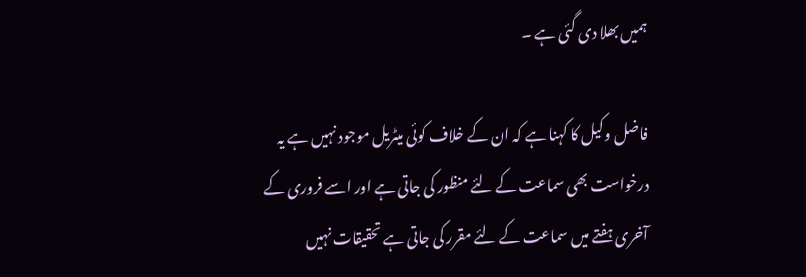ہمیں بھلا دی گئی ہے ۔

فاضل وکیل کا کہنا ہے کہ ان کے خلاف کوئی میٹریل موجود نہیں ہے یہ درخواست بھی سماعت کے لئے منظور کی جاتی ہے اور اسے فروری کے آخری ہفتے میں سماعت کے لئے مقرر کی جاتی ہے تحقیقات نہیں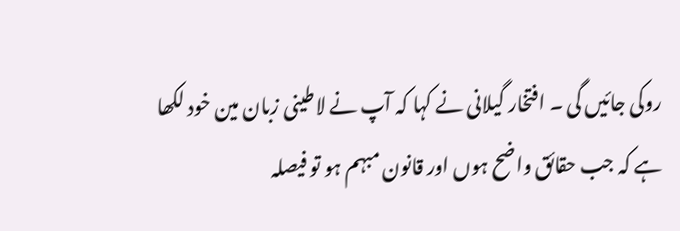روکی جائیں گی ۔ افتخار گیلانی نے کہا کہ آپ نے لاطینی زبان مین خود لکھا ہے کہ جب حقائق واضح ہوں اور قانون مبہم ہو تو فیصلہ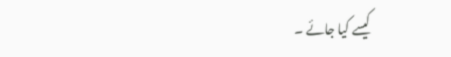کیسے کیا جائے ۔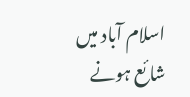اسلام آباد میں شائع ہونے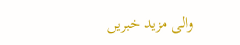والی مزید خبریں